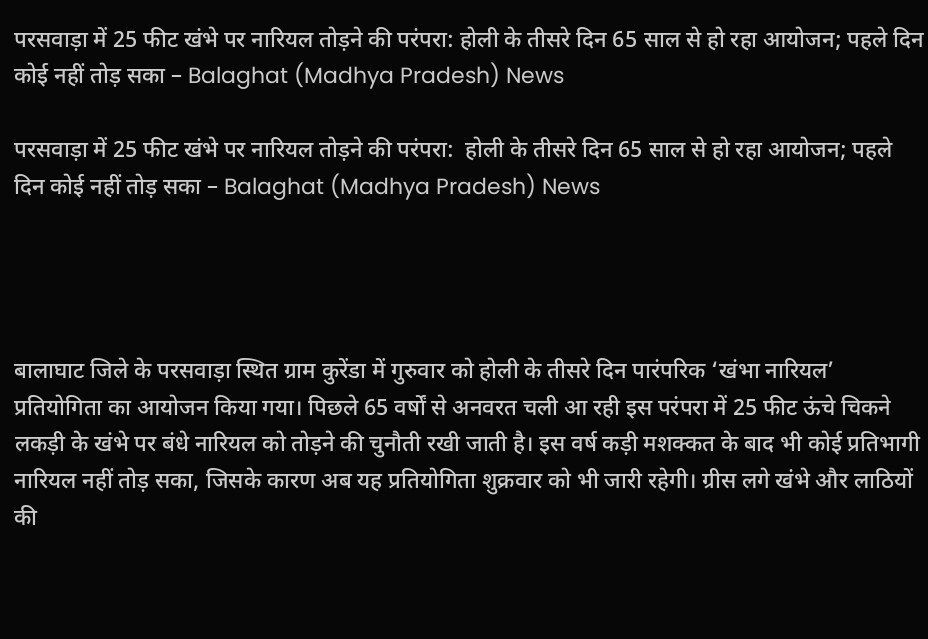परसवाड़ा में 25 फीट खंभे पर नारियल तोड़ने की परंपरा: होली के तीसरे दिन 65 साल से हो रहा आयोजन; पहले दिन कोई नहीं तोड़ सका – Balaghat (Madhya Pradesh) News

परसवाड़ा में 25 फीट खंभे पर नारियल तोड़ने की परंपरा:  होली के तीसरे दिन 65 साल से हो रहा आयोजन; पहले दिन कोई नहीं तोड़ सका – Balaghat (Madhya Pradesh) News




बालाघाट जिले के परसवाड़ा स्थित ग्राम कुरेंडा में गुरुवार को होली के तीसरे दिन पारंपरिक ‘खंभा नारियल’ प्रतियोगिता का आयोजन किया गया। पिछले 65 वर्षों से अनवरत चली आ रही इस परंपरा में 25 फीट ऊंचे चिकने लकड़ी के खंभे पर बंधे नारियल को तोड़ने की चुनौती रखी जाती है। इस वर्ष कड़ी मशक्कत के बाद भी कोई प्रतिभागी नारियल नहीं तोड़ सका, जिसके कारण अब यह प्रतियोगिता शुक्रवार को भी जारी रहेगी। ग्रीस लगे खंभे और लाठियों की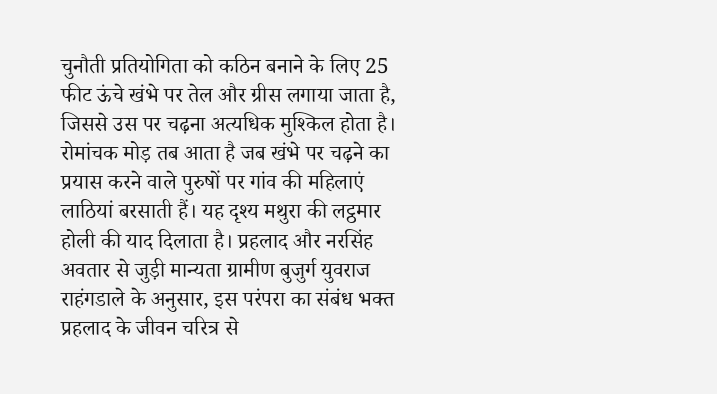चुनौती प्रतियोगिता को कठिन बनाने के लिए 25 फीट ऊंचे खंभे पर तेल और ग्रीस लगाया जाता है, जिससे उस पर चढ़ना अत्यधिक मुश्किल होता है। रोमांचक मोड़ तब आता है जब खंभे पर चढ़ने का प्रयास करने वाले पुरुषों पर गांव की महिलाएं लाठियां बरसाती हैं। यह दृश्य मथुरा की लट्ठमार होली की याद दिलाता है। प्रहलाद और नरसिंह अवतार से जुड़ी मान्यता ग्रामीण बुजुर्ग युवराज राहंगडाले के अनुसार, इस परंपरा का संबंध भक्त प्रहलाद के जीवन चरित्र से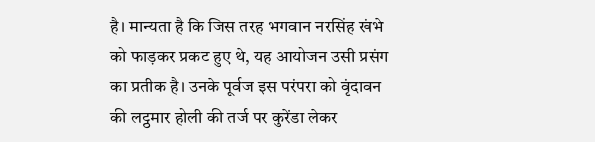है। मान्यता है कि जिस तरह भगवान नरसिंह खंभे को फाड़कर प्रकट हुए थे, यह आयोजन उसी प्रसंग का प्रतीक है। उनके पूर्वज इस परंपरा को वृंदावन की लट्ठमार होली की तर्ज पर कुरेंडा लेकर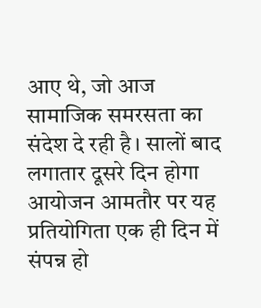आए थे, जो आज सामाजिक समरसता का संदेश दे रही है। सालों बाद लगातार दूसरे दिन होगा आयोजन आमतौर पर यह प्रतियोगिता एक ही दिन में संपन्न हो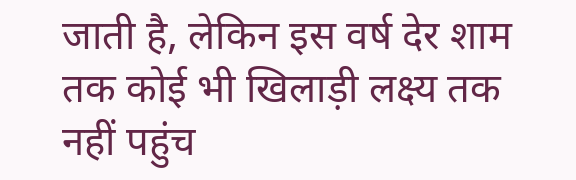जाती है, लेकिन इस वर्ष देर शाम तक कोई भी खिलाड़ी लक्ष्य तक नहीं पहुंच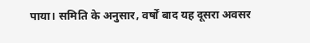पाया। समिति के अनुसार, वर्षों बाद यह दूसरा अवसर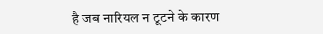है जब नारियल न टूटने के कारण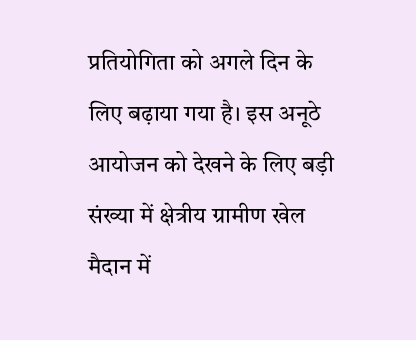प्रतियोगिता को अगले दिन के लिए बढ़ाया गया है। इस अनूठे आयोजन को देखने के लिए बड़ी संख्या में क्षेत्रीय ग्रामीण खेल मैदान में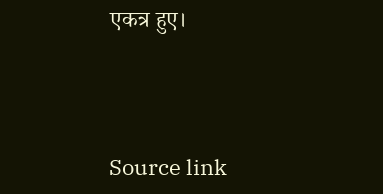एकत्र हुए।



Source link